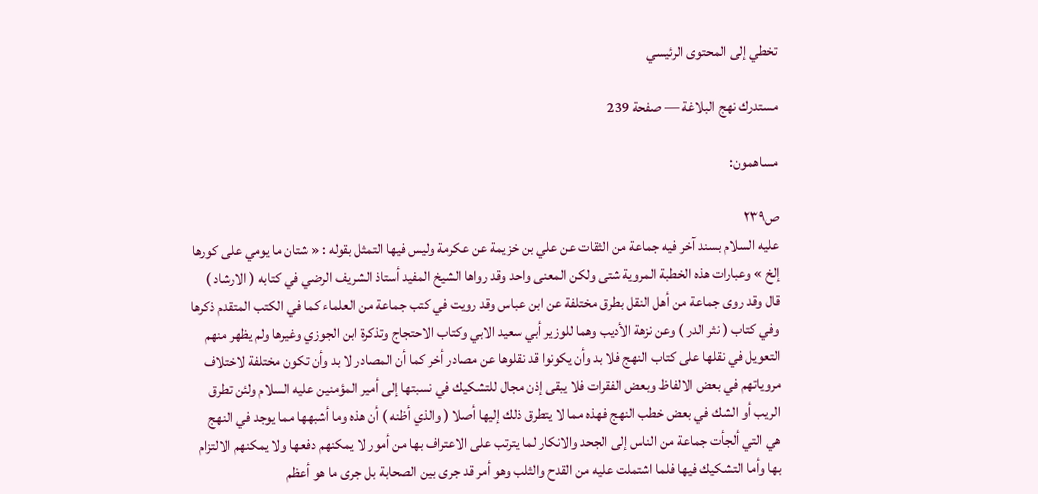تخطي إلى المحتوى الرئيسي

مستدرك نهج البلاغة — صفحة 239

مساهمون:

ص٢٣٩
عليه السلام بسند آخر فيه جماعة من الثقات عن علي بن خزيمة عن عكرمة وليس فيها التمثل بقوله : « شتان ما يومي على كورها إلخ » وعبارات هذه الخطبة المروية شتى ولكن المعنى واحد وقد رواها الشيخ المفيد أستاذ الشريف الرضي في كتابه ( الارشاد ) قال وقد روى جماعة من أهل النقل بطرق مختلفة عن ابن عباس وقد رويت في كتب جماعة من العلماء كما في الكتب المتقدم ذكرها وفي كتاب ( نثر الدر ) وعن نزهة الأديب وهما للوزير أبي سعيد الابي وكتاب الاحتجاج وتذكرة ابن الجوزي وغيرها ولم يظهر منهم التعويل في نقلها على كتاب النهج فلا بد وأن يكونوا قد نقلوها عن مصادر أخر كما أن المصادر لا بد وأن تكون مختلفة لاختلاف مروياتهم في بعض الالفاظ وبعض الفقرات فلا يبقى إذن مجال للتشكيك في نسبتها إلى أمير المؤمنين عليه السلام ولئن تطرق الريب أو الشك في بعض خطب النهج فهذه مما لا يتطرق ذلك إليها أصلا ( والذي أظنه ) أن هذه وما أشبهها مما يوجد في النهج هي التي ألجأت جماعة من الناس إلى الجحد والانكار لما يترتب على الاعتراف بها من أمور لا يمكنهم دفعها ولا يمكنهم الالتزام بها وأما التشكيك فيها فلما اشتملت عليه من القدح والثلب وهو أمر قد جرى بين الصحابة بل جرى ما هو أعظم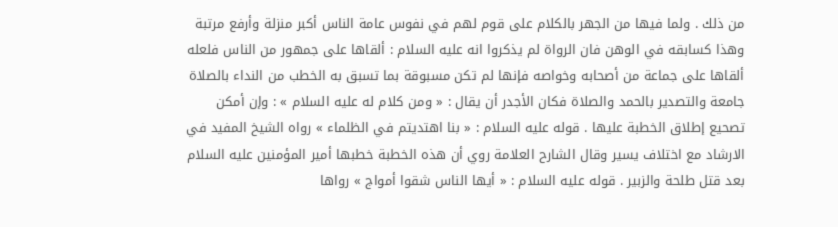من ذلك . ولما فيها من الجهر بالكلام على قوم لهم في نفوس عامة الناس أكبر منزلة وأرفع مرتبة وهذا كسابقه في الوهن فان الرواة لم يذكروا انه عليه السلام : ألقاها على جمهور من الناس فلعله ألقاها على جماعة من أصحابه وخواصه فإنها لم تكن مسبوقة بما تسبق به الخطب من النداء بالصلاة جامعة والتصدير بالحمد والصلاة فكان الأجدر أن يقال : « ومن كلام له عليه السلام » : وإن أمكن تصحيع إطلاق الخطبة عليها . قوله عليه السلام : « بنا اهتديتم في الظلماء » رواه الشيخ المفيد في الارشاد مع اختلاف يسير وقال الشارح العلامة روي أن هذه الخطبة خطبها أمير المؤمنين عليه السلام بعد قتل طلحة والزبير . قوله عليه السلام : « أيها الناس شقوا أمواج » رواها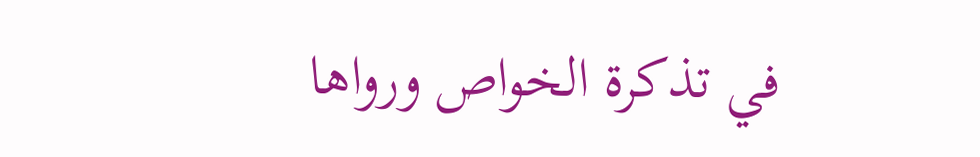في تذكرة الخواص ورواها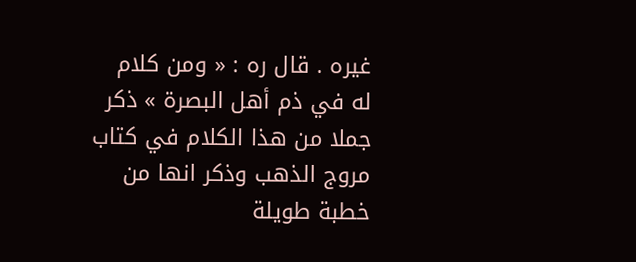غيره . قال ره : « ومن كلام له في ذم أهل البصرة » ذكر جملا من هذا الكلام في كتاب مروج الذهب وذكر انها من خطبة طويلة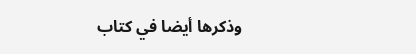وذكرها أيضا في كتاب